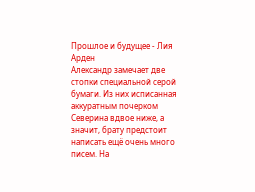Прошлое и будущее - Лия Арден
Александр замечает две стопки специальной серой бумаги. Из них исписанная аккуратным почерком Северина вдвое ниже, а значит, брату предстоит написать ещё очень много писем. На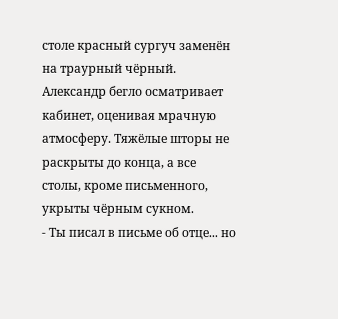столе красный сургуч заменён на траурный чёрный. Александр бегло осматривает кабинет, оценивая мрачную атмосферу. Тяжёлые шторы не раскрыты до конца, а все столы, кроме письменного, укрыты чёрным сукном.
- Ты писал в письме об отце... но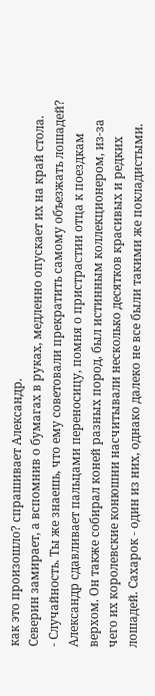как это произошло? спрашивает Александр.
Северин замирает, а вспомнив о бумагах в руках, медленно опускает их на край стола.
- Случайность. Ты же знаешь, что ему советовали прекратить самому объезжать лошадей?
Александр сдавливает пальцами переносицу, помня о пристрастии отца к поездкам верхом. Он также собирал коней разных пород, был истинным коллекционером, из-за чего их королевские конюшни насчитывали несколько десятков красивых и редких лошадей. Сахарок - один из них, однако далеко не все были такими же покладистыми.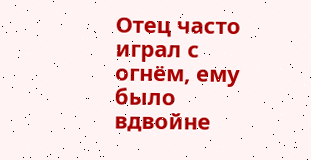Отец часто играл с огнём, ему было вдвойне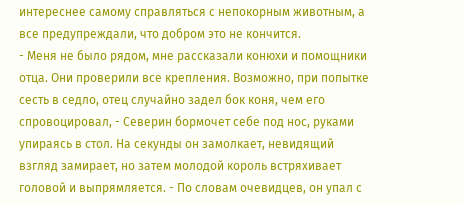интереснее самому справляться с непокорным животным, а все предупреждали, что добром это не кончится.
- Меня не было рядом, мне рассказали конюхи и помощники отца. Они проверили все крепления. Возможно, при попытке сесть в седло, отец случайно задел бок коня, чем его спровоцировал, - Северин бормочет себе под нос, руками упираясь в стол. На секунды он замолкает, невидящий взгляд замирает, но затем молодой король встряхивает головой и выпрямляется. - По словам очевидцев, он упал с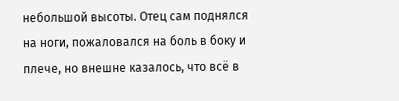небольшой высоты. Отец сам поднялся на ноги, пожаловался на боль в боку и плече, но внешне казалось, что всё в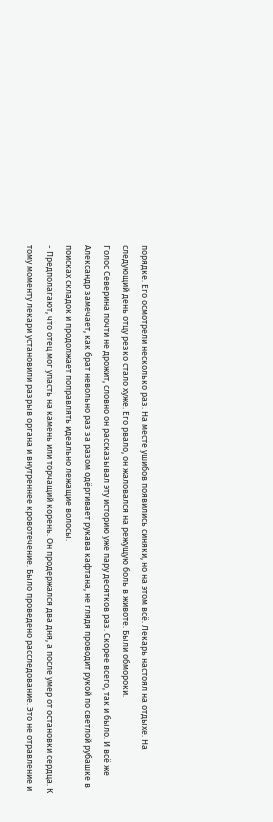порядке. Его осмотрели несколько раз. На месте ушибов появились синяки, но на этом всё. Лекарь настоял на отдыхе. На следующий день отцу резко стало хуже. Его рвало, он жаловался на режущую боль в животе. Были обмороки.
Голос Северина почти не дрожит, словно он рассказывал эту историю уже пару десятков раз. Скорее всего, так и было. И всё же Александр замечает, как брат невольно раз за разом одёргивает рукава кафтана, не глядя проводит рукой по светлой рубашке в поисках складок и продолжает поправлять идеально лежащие волосы.
- Предполагают, что отец мог упасть на камень или торчащий корень. Он продержался два дня, а после умер от остановки сердца. К тому моменту лекари установили разрыв органа и внутреннее кровотечение. Было проведено расследование. Это не отравление и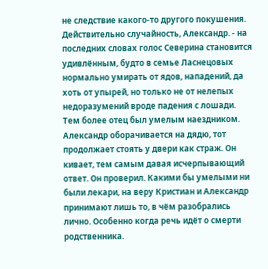не следствие какого-то другого покушения. Действительно случайность, Александр. - на последних словах голос Северина становится удивлённым, будто в семье Ласнецовых нормально умирать от ядов, нападений, да хоть от упырей, но только не от нелепых недоразумений вроде падения с лошади. Тем более отец был умелым наездником.
Александр оборачивается на дядю, тот продолжает стоять у двери как страж. Он кивает, тем самым давая исчерпывающий ответ. Он проверил. Какими бы умелыми ни были лекари, на веру Кристиан и Александр принимают лишь то, в чём разобрались лично. Особенно когда речь идёт о смерти родственника.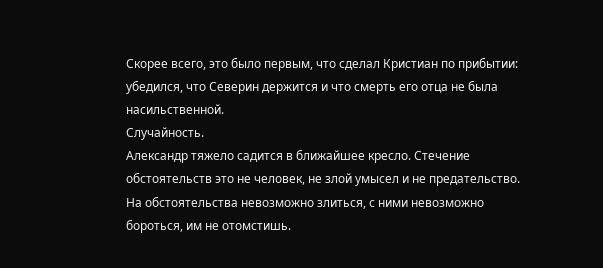Скорее всего, это было первым, что сделал Кристиан по прибытии: убедился, что Северин держится и что смерть его отца не была насильственной.
Случайность.
Александр тяжело садится в ближайшее кресло. Стечение обстоятельств это не человек, не злой умысел и не предательство. На обстоятельства невозможно злиться, с ними невозможно бороться, им не отомстишь.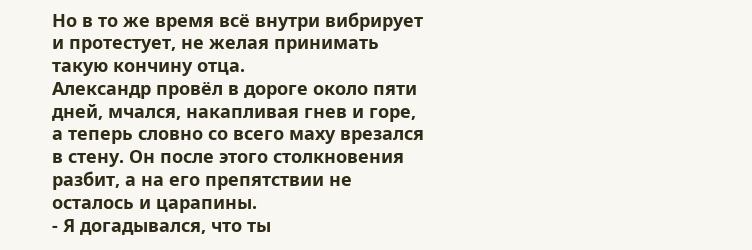Но в то же время всё внутри вибрирует и протестует, не желая принимать такую кончину отца.
Александр провёл в дороге около пяти дней, мчался, накапливая гнев и горе, а теперь словно со всего маху врезался в стену. Он после этого столкновения разбит, а на его препятствии не осталось и царапины.
- Я догадывался, что ты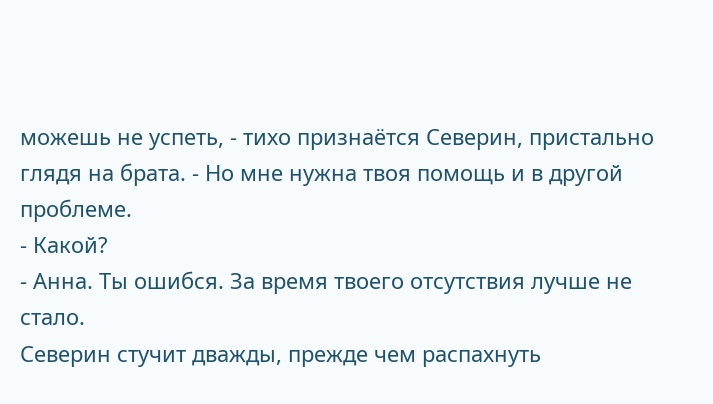можешь не успеть, - тихо признаётся Северин, пристально глядя на брата. - Но мне нужна твоя помощь и в другой проблеме.
- Какой?
- Анна. Ты ошибся. За время твоего отсутствия лучше не стало.
Северин стучит дважды, прежде чем распахнуть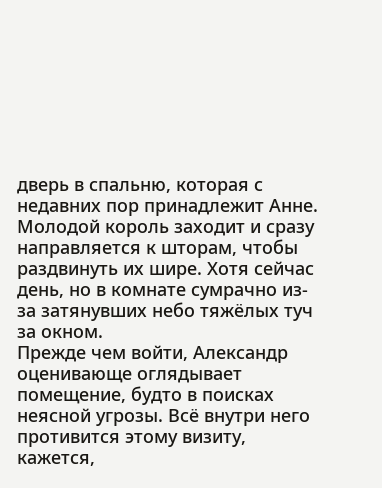дверь в спальню, которая с недавних пор принадлежит Анне. Молодой король заходит и сразу направляется к шторам, чтобы раздвинуть их шире. Хотя сейчас день, но в комнате сумрачно из-за затянувших небо тяжёлых туч за окном.
Прежде чем войти, Александр оценивающе оглядывает помещение, будто в поисках неясной угрозы. Всё внутри него противится этому визиту, кажется,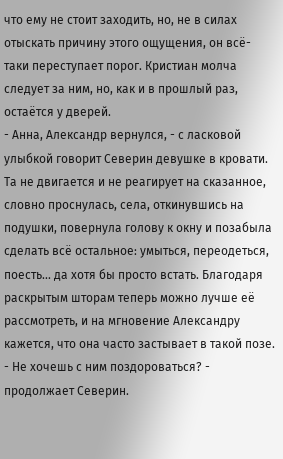что ему не стоит заходить, но, не в силах отыскать причину этого ощущения, он всё-таки переступает порог. Кристиан молча следует за ним, но, как и в прошлый раз, остаётся у дверей.
- Анна, Александр вернулся, - с ласковой улыбкой говорит Северин девушке в кровати.
Та не двигается и не реагирует на сказанное, словно проснулась, села, откинувшись на подушки, повернула голову к окну и позабыла сделать всё остальное: умыться, переодеться, поесть... да хотя бы просто встать. Благодаря раскрытым шторам теперь можно лучше её рассмотреть, и на мгновение Александру кажется, что она часто застывает в такой позе.
- Не хочешь с ним поздороваться? - продолжает Северин.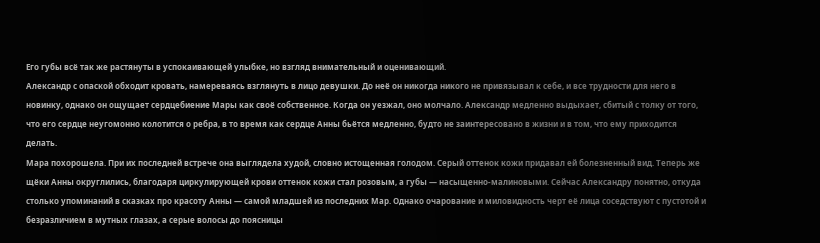Его губы всё так же растянуты в успокаивающей улыбке, но взгляд внимательный и оценивающий.
Александр с опаской обходит кровать, намереваясь взглянуть в лицо девушки. До неё он никогда никого не привязывал к себе, и все трудности для него в новинку, однако он ощущает сердцебиение Мары как своё собственное. Когда он уезжал, оно молчало. Александр медленно выдыхает, сбитый с толку от того, что его сердце неугомонно колотится о ребра, в то время как сердце Анны бьётся медленно, будто не заинтересовано в жизни и в том, что ему приходится делать.
Мара похорошела. При их последней встрече она выглядела худой, словно истощенная голодом. Серый оттенок кожи придавал ей болезненный вид. Теперь же щёки Анны округлились, благодаря циркулирующей крови оттенок кожи стал розовым, а губы — насыщенно-малиновыми. Сейчас Александру понятно, откуда столько упоминаний в сказках про красоту Анны — самой младшей из последних Мар. Однако очарование и миловидность черт её лица соседствуют с пустотой и безразличием в мутных глазах, а серые волосы до поясницы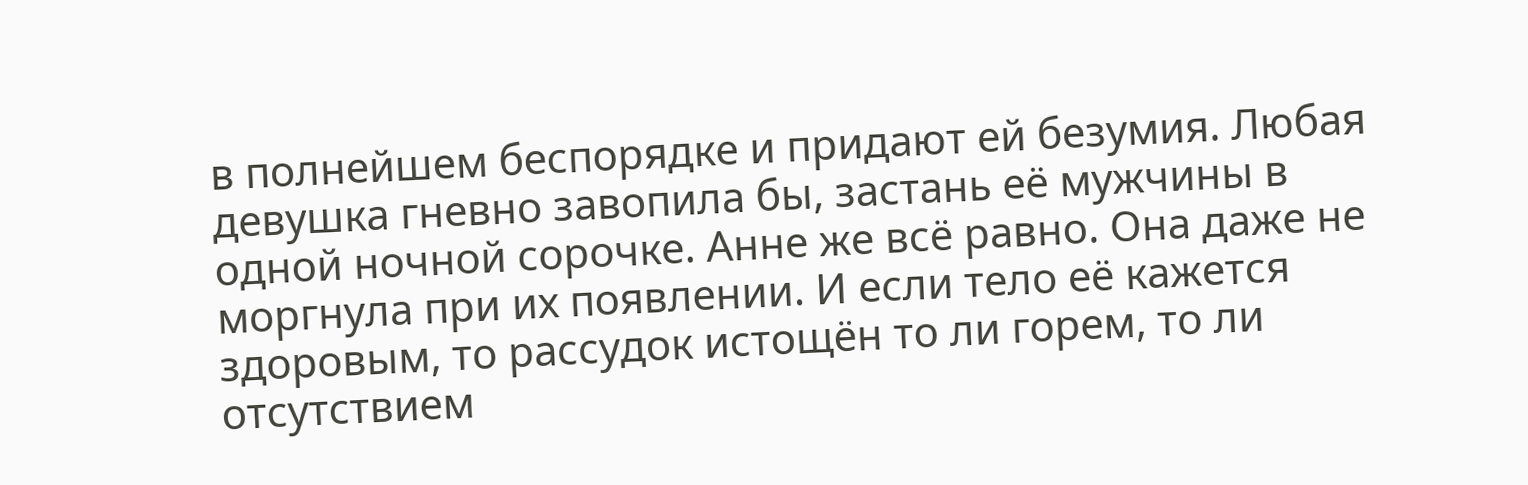в полнейшем беспорядке и придают ей безумия. Любая девушка гневно завопила бы, застань её мужчины в одной ночной сорочке. Анне же всё равно. Она даже не моргнула при их появлении. И если тело её кажется здоровым, то рассудок истощён то ли горем, то ли отсутствием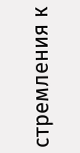стремления к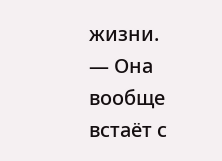жизни.
— Она вообще встаёт с